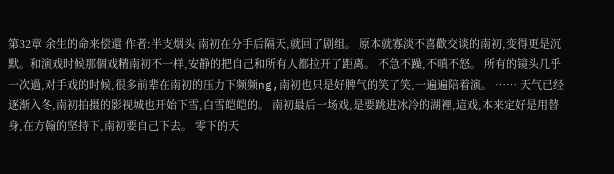第32章 余生的命来偿還 作者:半支烟头 南初在分手后隔天,就回了剧组。 原本就寡淡不喜歡交谈的南初,变得更是沉默。和演戏时候那個戏精南初不一样,安静的把自己和所有人都拉开了距离。 不急不躁,不嗔不怒。 所有的镜头几乎一次過,对手戏的时候,很多前辈在南初的压力下频频ng,南初也只是好脾气的笑了笑,一遍遍陪着演。 …… 天气已经逐渐入冬,南初拍摄的影视城也开始下雪,白雪皑皑的。 南初最后一场戏,是要跳进冰冷的湖裡,這戏,本来定好是用替身,在方翰的坚持下,南初要自己下去。 零下的天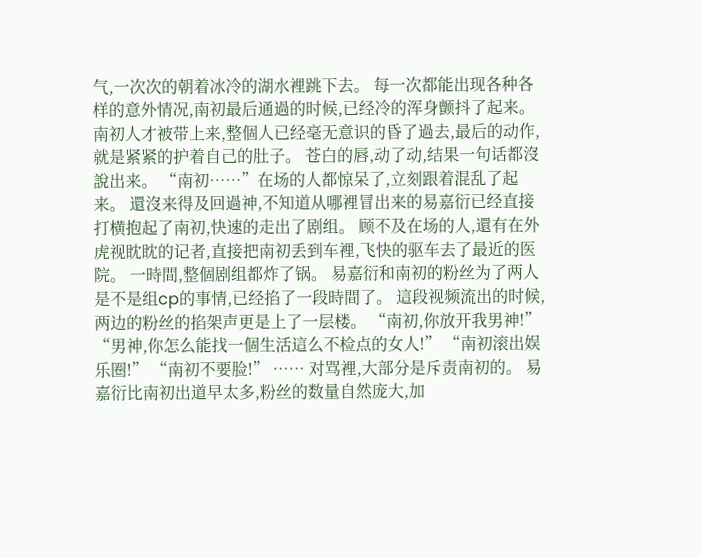气,一次次的朝着冰冷的湖水裡跳下去。 每一次都能出现各种各样的意外情况,南初最后通過的时候,已经冷的浑身颤抖了起来。 南初人才被带上来,整個人已经毫无意识的昏了過去,最后的动作,就是紧紧的护着自己的肚子。 苍白的唇,动了动,结果一句话都沒說出来。 “南初……”在场的人都惊呆了,立刻跟着混乱了起来。 還沒来得及回過神,不知道从哪裡冒出来的易嘉衍已经直接打横抱起了南初,快速的走出了剧组。 顾不及在场的人,還有在外虎视眈眈的记者,直接把南初丢到车裡,飞快的驱车去了最近的医院。 一時間,整個剧组都炸了锅。 易嘉衍和南初的粉丝为了两人是不是组cp的事情,已经掐了一段時間了。 這段视频流出的时候,两边的粉丝的掐架声更是上了一层楼。 “南初,你放开我男神!” “男神,你怎么能找一個生活這么不检点的女人!” “南初滚出娱乐圈!” “南初不要脸!” …… 对骂裡,大部分是斥责南初的。 易嘉衍比南初出道早太多,粉丝的数量自然庞大,加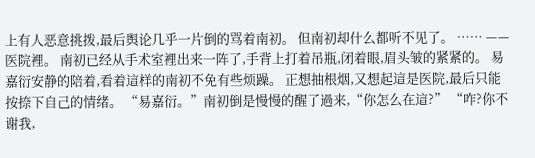上有人恶意挑拨,最后舆论几乎一片倒的骂着南初。 但南初却什么都听不见了。 …… —— 医院裡。 南初已经从手术室裡出来一阵了,手背上打着吊瓶,闭着眼,眉头皱的紧紧的。 易嘉衍安静的陪着,看着這样的南初不免有些烦躁。 正想抽根烟,又想起這是医院,最后只能按捺下自己的情绪。 “易嘉衍。”南初倒是慢慢的醒了過来,“你怎么在這?” “咋?你不谢我,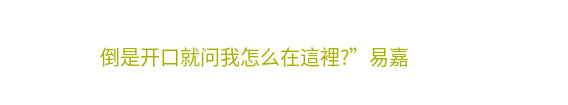倒是开口就问我怎么在這裡?”易嘉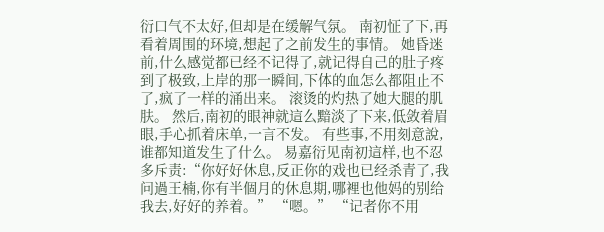衍口气不太好,但却是在缓解气氛。 南初怔了下,再看着周围的环境,想起了之前发生的事情。 她昏迷前,什么感觉都已经不记得了,就记得自己的肚子疼到了极致,上岸的那一瞬间,下体的血怎么都阻止不了,疯了一样的涌出来。 滚烫的灼热了她大腿的肌肤。 然后,南初的眼神就這么黯淡了下来,低敛着眉眼,手心抓着床单,一言不发。 有些事,不用刻意說,谁都知道发生了什么。 易嘉衍见南初這样,也不忍多斥责:“你好好休息,反正你的戏也已经杀青了,我问過王楠,你有半個月的休息期,哪裡也他妈的别给我去,好好的养着。” “嗯。” “记者你不用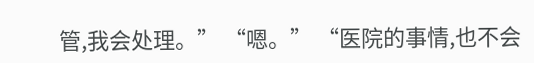管,我会处理。” “嗯。” “医院的事情,也不会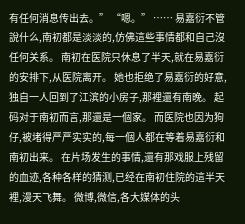有任何消息传出去。” “嗯。” …… 易嘉衍不管說什么,南初都是淡淡的,仿佛這些事情都和自己沒任何关系。 南初在医院只休息了半天,就在易嘉衍的安排下,从医院离开。 她也拒绝了易嘉衍的好意,独自一人回到了江滨的小房子,那裡還有南晚。 起码对于南初而言,那還是一個家。 而医院也因为狗仔,被堵得严严实实的,每一個人都在等着易嘉衍和南初出来。 在片场发生的事情,還有那戏服上残留的血迹,各种各样的猜测,已经在南初住院的這半天裡,漫天飞舞。 微博,微信,各大媒体的头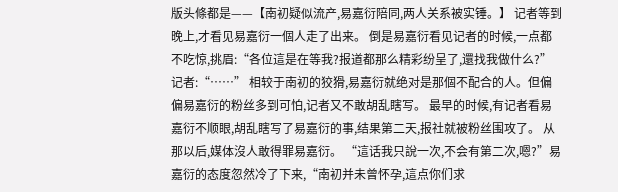版头條都是——【南初疑似流产,易嘉衍陪同,两人关系被实锤。】 记者等到晚上,才看见易嘉衍一個人走了出来。 倒是易嘉衍看见记者的时候,一点都不吃惊,挑眉:“各位這是在等我?报道都那么精彩纷呈了,還找我做什么?” 记者:“……” 相较于南初的狡猾,易嘉衍就绝对是那個不配合的人。但偏偏易嘉衍的粉丝多到可怕,记者又不敢胡乱瞎写。 最早的时候,有记者看易嘉衍不顺眼,胡乱瞎写了易嘉衍的事,结果第二天,报社就被粉丝围攻了。 从那以后,媒体沒人敢得罪易嘉衍。 “這话我只說一次,不会有第二次,嗯?”易嘉衍的态度忽然冷了下来,“南初并未曾怀孕,這点你们求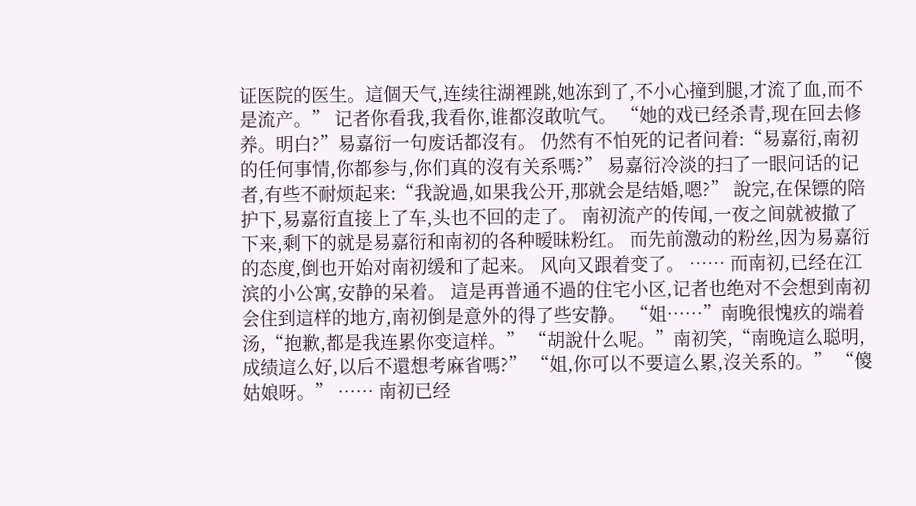证医院的医生。這個天气,连续往湖裡跳,她冻到了,不小心撞到腿,才流了血,而不是流产。” 记者你看我,我看你,谁都沒敢吭气。 “她的戏已经杀青,现在回去修养。明白?”易嘉衍一句废话都沒有。 仍然有不怕死的记者问着:“易嘉衍,南初的任何事情,你都参与,你们真的沒有关系嗎?” 易嘉衍冷淡的扫了一眼问话的记者,有些不耐烦起来:“我說過,如果我公开,那就会是结婚,嗯?” 說完,在保镖的陪护下,易嘉衍直接上了车,头也不回的走了。 南初流产的传闻,一夜之间就被撤了下来,剩下的就是易嘉衍和南初的各种暧昧粉红。 而先前激动的粉丝,因为易嘉衍的态度,倒也开始对南初缓和了起来。 风向又跟着变了。 …… 而南初,已经在江滨的小公寓,安静的呆着。 這是再普通不過的住宅小区,记者也绝对不会想到南初会住到這样的地方,南初倒是意外的得了些安静。 “姐……”南晚很愧疚的端着汤,“抱歉,都是我连累你变這样。” “胡說什么呢。”南初笑,“南晚這么聪明,成绩這么好,以后不還想考麻省嗎?” “姐,你可以不要這么累,沒关系的。” “傻姑娘呀。” …… 南初已经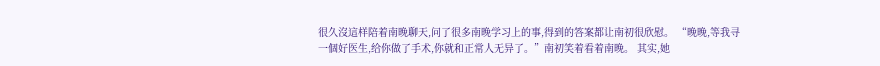很久沒這样陪着南晚聊天,问了很多南晚学习上的事,得到的答案都让南初很欣慰。 “晚晚,等我寻一個好医生,给你做了手术,你就和正常人无异了。”南初笑着看着南晚。 其实,她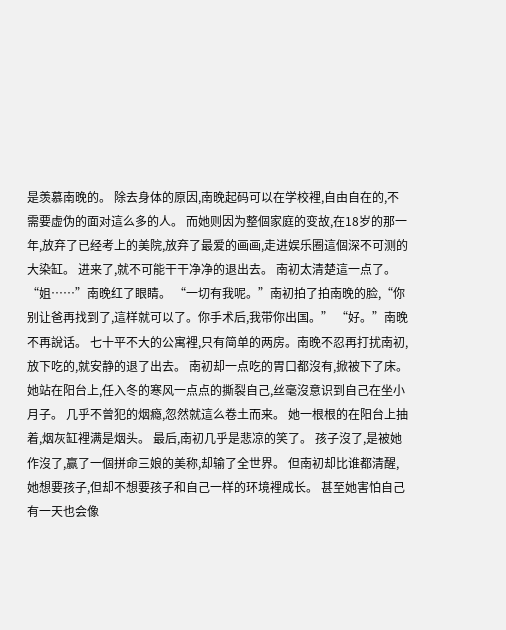是羡慕南晚的。 除去身体的原因,南晚起码可以在学校裡,自由自在的,不需要虚伪的面对這么多的人。 而她则因为整個家庭的变故,在18岁的那一年,放弃了已经考上的美院,放弃了最爱的画画,走进娱乐圈這個深不可测的大染缸。 进来了,就不可能干干净净的退出去。 南初太清楚這一点了。 “姐……”南晚红了眼睛。 “一切有我呢。”南初拍了拍南晚的脸,“你别让爸再找到了,這样就可以了。你手术后,我带你出国。” “好。”南晚不再說话。 七十平不大的公寓裡,只有简单的两房。南晚不忍再打扰南初,放下吃的,就安静的退了出去。 南初却一点吃的胃口都沒有,掀被下了床。 她站在阳台上,任入冬的寒风一点点的撕裂自己,丝毫沒意识到自己在坐小月子。 几乎不曾犯的烟瘾,忽然就這么卷土而来。 她一根根的在阳台上抽着,烟灰缸裡满是烟头。 最后,南初几乎是悲凉的笑了。 孩子沒了,是被她作沒了,赢了一個拼命三娘的美称,却输了全世界。 但南初却比谁都清醒,她想要孩子,但却不想要孩子和自己一样的环境裡成长。 甚至她害怕自己有一天也会像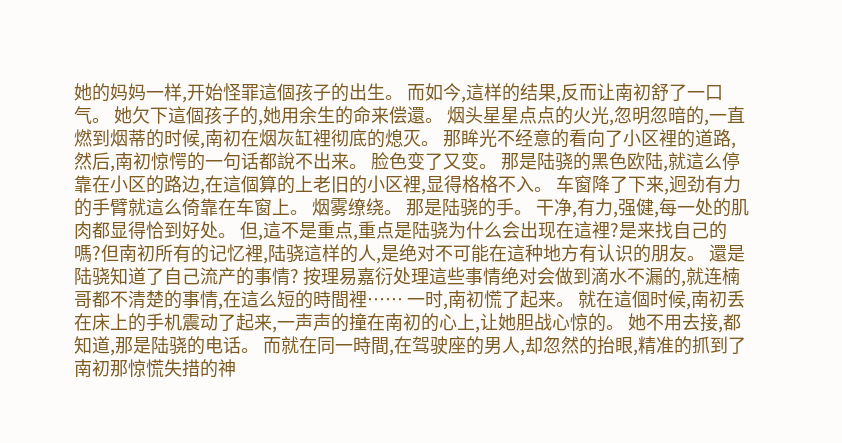她的妈妈一样,开始怪罪這個孩子的出生。 而如今,這样的结果,反而让南初舒了一口气。 她欠下這個孩子的,她用余生的命来偿還。 烟头星星点点的火光,忽明忽暗的,一直燃到烟蒂的时候,南初在烟灰缸裡彻底的熄灭。 那眸光不经意的看向了小区裡的道路,然后,南初惊愕的一句话都說不出来。 脸色变了又变。 那是陆骁的黑色欧陆,就這么停靠在小区的路边,在這個算的上老旧的小区裡,显得格格不入。 车窗降了下来,迥劲有力的手臂就這么倚靠在车窗上。 烟雾缭绕。 那是陆骁的手。 干净,有力,强健,每一处的肌肉都显得恰到好处。 但,這不是重点,重点是陆骁为什么会出现在這裡?是来找自己的嗎?但南初所有的记忆裡,陆骁這样的人,是绝对不可能在這种地方有认识的朋友。 還是陆骁知道了自己流产的事情? 按理易嘉衍处理這些事情绝对会做到滴水不漏的,就连楠哥都不清楚的事情,在這么短的時間裡…… 一时,南初慌了起来。 就在這個时候,南初丢在床上的手机震动了起来,一声声的撞在南初的心上,让她胆战心惊的。 她不用去接,都知道,那是陆骁的电话。 而就在同一時間,在驾驶座的男人,却忽然的抬眼,精准的抓到了南初那惊慌失措的神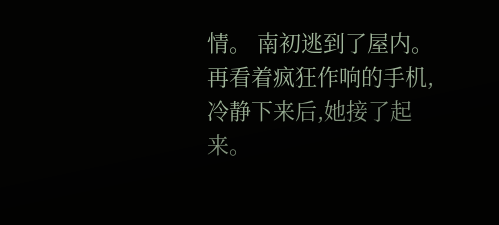情。 南初逃到了屋内。 再看着疯狂作响的手机,冷静下来后,她接了起来。